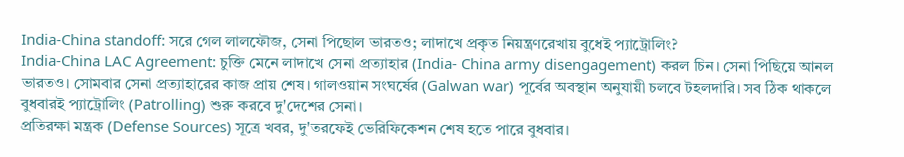India-China standoff: সরে গেল লালফৌজ, সেনা পিছোল ভারতও; লাদাখে প্রকৃত নিয়ন্ত্রণরেখায় বুধেই প্যাট্রোলিং?
India-China LAC Agreement: চুক্তি মেনে লাদাখে সেনা প্রত্যাহার (India- China army disengagement) করল চিন। সেনা পিছিয়ে আনল ভারতও। সোমবার সেনা প্রত্যাহারের কাজ প্রায় শেষ। গালওয়ান সংঘর্ষের (Galwan war) পূর্বের অবস্থান অনুযায়ী চলবে টহলদারি। সব ঠিক থাকলে বুধবারই প্যাট্রোলিং (Patrolling) শুরু করবে দু'দেশের সেনা।
প্রতিরক্ষা মন্ত্রক (Defense Sources) সূত্রে খবর, দু'তরফেই ভেরিফিকেশন শেষ হতে পারে বুধবার।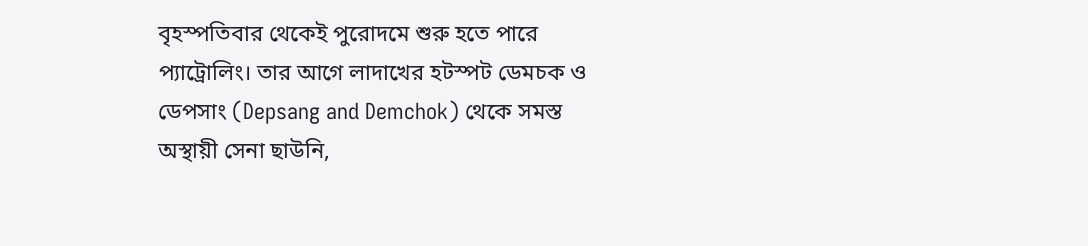বৃহস্পতিবার থেকেই পুরোদমে শুরু হতে পারে প্যাট্রোলিং। তার আগে লাদাখের হটস্পট ডেমচক ও ডেপসাং (Depsang and Demchok) থেকে সমস্ত অস্থায়ী সেনা ছাউনি,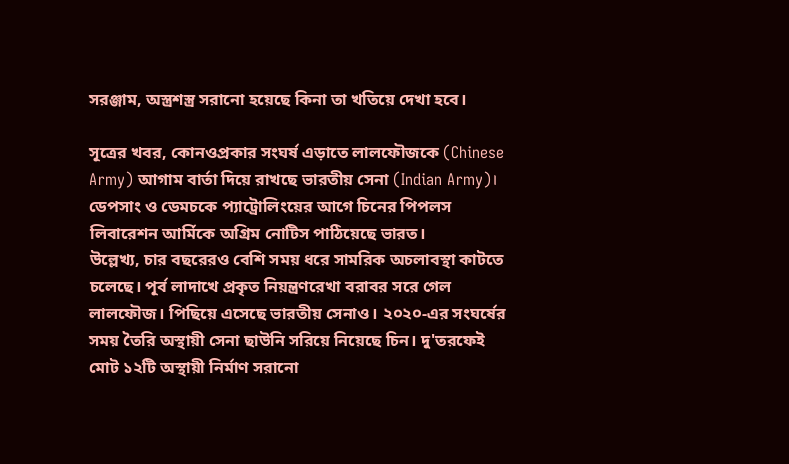সরঞ্জাম, অস্ত্রশস্ত্র সরানো হয়েছে কিনা তা খতিয়ে দেখা হবে।

সূত্রের খবর, কোনওপ্রকার সংঘর্ষ এড়াতে লালফৌজকে (Chinese Army) আগাম বার্তা দিয়ে রাখছে ভারতীয় সেনা (Indian Army)। ডেপসাং ও ডেমচকে প্যাট্রোলিংয়ের আগে চিনের পিপলস লিবারেশন আর্মিকে অগ্রিম নোটিস পাঠিয়েছে ভারত।
উল্লেখ্য, চার বছরেরও বেশি সময় ধরে সামরিক অচলাবস্থা কাটতে চলেছে। পূর্ব লাদাখে প্রকৃত নিয়ন্ত্রণরেখা বরাবর সরে গেল লালফৌজ। পিছিয়ে এসেছে ভারতীয় সেনাও। ২০২০-এর সংঘর্ষের সময় তৈরি অস্থায়ী সেনা ছাউনি সরিয়ে নিয়েছে চিন। দু'তরফেই মোট ১২টি অস্থায়ী নির্মাণ সরানো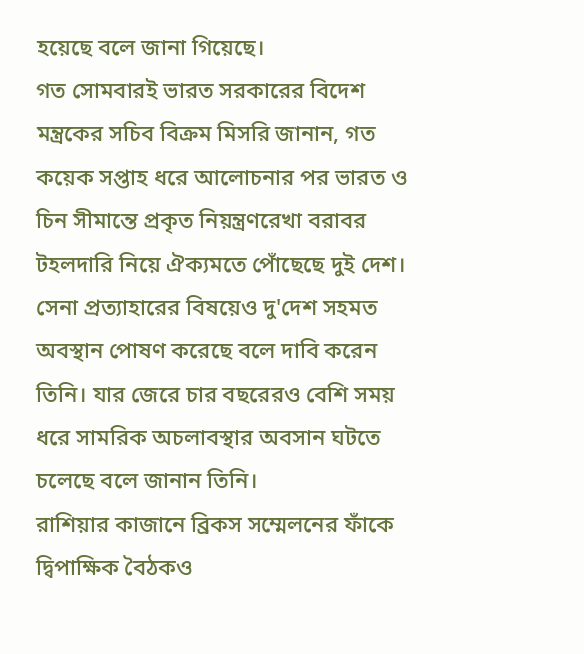হয়েছে বলে জানা গিয়েছে।
গত সোমবারই ভারত সরকারের বিদেশ মন্ত্রকের সচিব বিক্রম মিসরি জানান, গত কয়েক সপ্তাহ ধরে আলোচনার পর ভারত ও চিন সীমান্তে প্রকৃত নিয়ন্ত্রণরেখা বরাবর টহলদারি নিয়ে ঐক্যমতে পোঁছেছে দুই দেশ। সেনা প্রত্যাহারের বিষয়েও দু'দেশ সহমত অবস্থান পোষণ করেছে বলে দাবি করেন তিনি। যার জেরে চার বছরেরও বেশি সময় ধরে সামরিক অচলাবস্থার অবসান ঘটতে চলেছে বলে জানান তিনি।
রাশিয়ার কাজানে ব্রিকস সম্মেলনের ফাঁকে দ্বিপাক্ষিক বৈঠকও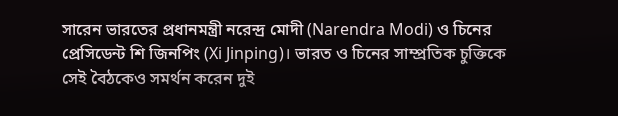সারেন ভারতের প্রধানমন্ত্রী নরেন্দ্র মোদী (Narendra Modi) ও চিনের প্রেসিডেন্ট শি জিনপিং (Xi Jinping)। ভারত ও চিনের সাম্প্রতিক চুক্তিকে সেই বৈঠকেও সমর্থন করেন দুই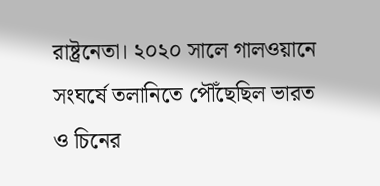রাষ্ট্রনেতা। ২০২০ সালে গালওয়ানে সংঘর্ষে তলানিতে পৌঁছেছিল ভারত ও চিনের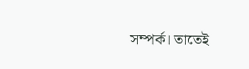সম্পর্ক। তাতেই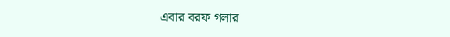এবার বরফ গলার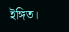ইঙ্গিত।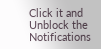Click it and Unblock the Notifications